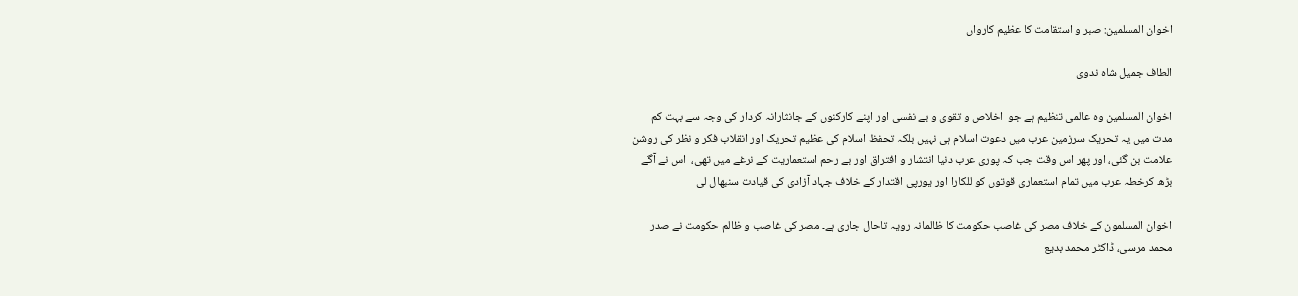اخوان المسلمین: صبر و استقامت کا عظیم کارواں

الطاف جمیل شاہ ندوی

اخوان المسلمین وہ عالمی تنظیم ہے جو  اخلاص و تقوی و بے نفسی اور اپنے کارکنوں کے جانثارانہ کردار کی وجہ سے بہت کم مدت میں یہ تحریک سرزمین عرب میں دعوت اسلام ہی نہیں بلکہ تحفظ اسلام کی عظیم تحریک اور انقلاب فکر و نظر کی روشن علامت بن گئی، اور پھر اس وقت جب کہ پوری عرب دنیا انتشار و افتراق اور بے رحم استعماریت کے نرغے میں تھی،  اس نے آگے بڑھ کرخطہ عرب میں تمام استعماری قوتوں کو للکارا اور یورپی اقتدار کے خلاف جہاد آزادی کی قیادت سنبھال لی

اخوان المسلمون کے خلاف مصر کی غاصب حکومت کا ظالمانہ رویہ تاحال جاری ہے۔ مصر کی غاصب و ظالم حکومت نے صدر محمد مرسی، ڈاکٹر محمد بدیع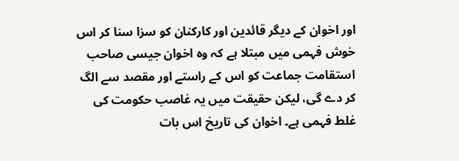اور اخوان کے دیگر قائدین اور کارکنان کو سزا سنا کر اس خوش فہمی میں مبتلا ہے کہ وہ اخوان جیسی صاحب استقامت جماعت کو اس کے راستے اور مقصد سے الگ کر دے گی، لیکن حقیقت میں یہ غاصب حکومت کی غلط فہمی ہے۔ اخوان کی تاریخ اس بات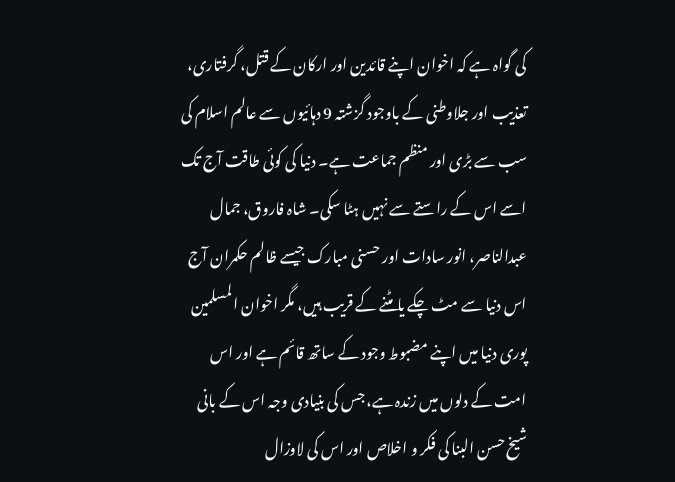کی گواہ ہے کہ اخوان اپنے قائدین اور ارکان کے قتل، گرفتاری، تعذیب اور جلاوطنی کے باوجود گزشتہ 9 دہائیوں سے عالم اسلام کی سب سے بڑی اور منظم جماعت ہے۔ دنیا کی کوئی طاقت آج تک اسے اس کے راستے سے نہیں ہٹا سکی۔ شاہ فاروق، جمال عبدالناصر، انور سادات اور حسنی مبارک جیسے ظالم حکمران آج اس دنیا سے مٹ چکے یا مٹنے کے قریب ہیں، مگر اخوان المسلمین پوری دنیا میں اپنے مضبوط وجود کے ساتھ قائم ہے اور اس امت کے دلوں میں زندہ ہے، جس کی بنیادی وجہ اس کے بانی شیخ حسن البنا کی فکر و اخلاص اور اس کی لاوزال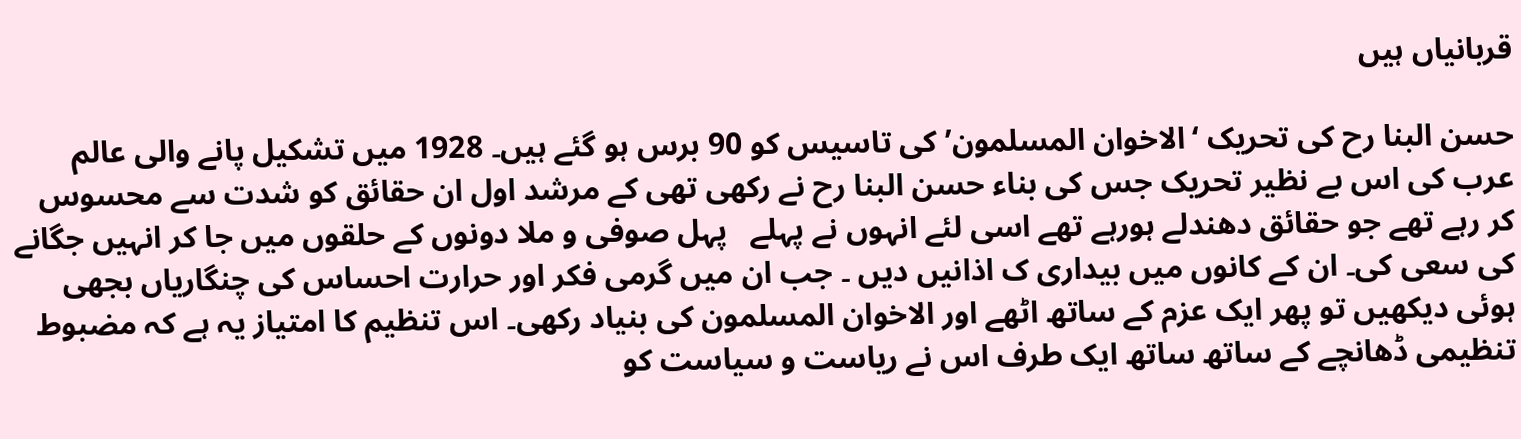قربانیاں ہیں

حسن البنا رح کی تحریک ‘الاخوان المسلمون’ کی تاسیس کو 90 برس ہو گئے ہیں۔ 1928 میں تشکیل پانے والی عالم عرب کی اس بے نظیر تحریک جس کی بناء حسن البنا رح نے رکھی تھی کے مرشد اول ان حقائق کو شدت سے محسوس کر رہے تھے جو حقائق دھندلے ہورہے تھے اسی لئے انہوں نے پہلے   پہل صوفی و ملا دونوں کے حلقوں میں جا کر انہیں جگانے کی سعی کی۔ ان کے کانوں میں بیداری ک اذانیں دیں ۔ جب ان میں گرمی فکر اور حرارت احساس کی چنگاریاں بجھی ہوئی دیکھیں تو پھر ایک عزم کے ساتھ اٹھے اور الاخوان المسلمون کی بنیاد رکھی۔ اس تنظیم کا امتیاز یہ ہے کہ مضبوط تنظیمی ڈھانچے کے ساتھ ساتھ ایک طرف اس نے ریاست و سیاست کو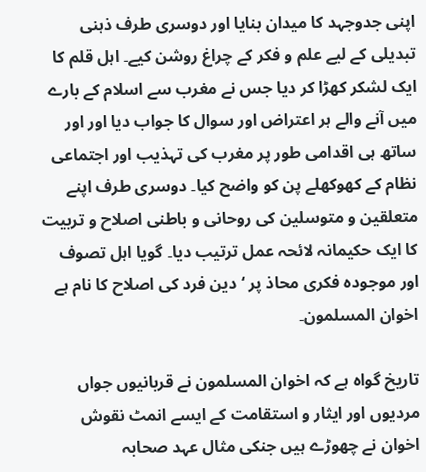اپنی جدوجہد کا میدان بنایا اور دوسری طرف ذہنی تبدیلی کے لیے علم و فکر کے چراغ روشن کیے۔ اہل قلم کا ایک لشکر کھڑا کر دیا جس نے مغرب سے اسلام کے بارے میں آنے والے ہر اعتراض اور سوال کا جواب دیا اور اور ساتھ ہی اقدامی طور پر مغرب کی تہذیب اور اجتماعی نظام کے کھوکھلے پن کو واضح کیا۔ دوسری طرف اپنے متعلقین و متوسلین کی روحانی و باطنی اصلاح و تربیت کا ایک حکیمانہ لائحہ عمل ترتیب دیا۔ گویا اہل تصوف اور موجودہ فکری محاذ پر ‘دین فرد کی اصلاح کا نام ہے اخوان المسلمون۔

تاریخ گواہ ہے کہ اخوان المسلمون نے قربانیوں جواں مردیوں اور ایثار و استقامت کے ایسے انمٹ نقوش اخوان نے چھوڑے ہیں جنکی مثال عہد صحابہ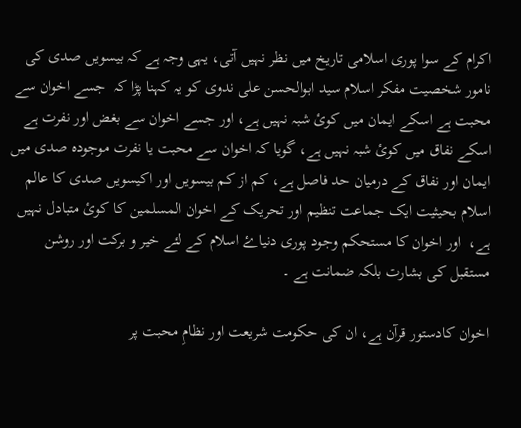اکرام کے سوا پوری اسلامی تاریخ میں نظر نہیں آتی، یہی وجہ ہے کہ بیسویں صدی کی نامور شخصیت مفکر اسلام سید ابوالحسن علی ندوی کو یہ کہنا پڑا کہ  جسے اخوان سے محبت ہے اسکے ایمان میں کوئ شبہ نہیں ہے، اور جسے اخوان سے بغض اور نفرت ہے اسکے نفاق میں کوئ شبہ نہیں ہے، گویا کہ اخوان سے محبت یا نفرت موجودہ صدی میں ایمان اور نفاق کے درمیان حد فاصل ہے، کم از کم بیسویں اور اکیسویں صدی کا عالم اسلام بحیثیت ایک جماعت تنظیم اور تحریک کے اخوان المسلمین کا کوئ متبادل نہیں ہے،  اور اخوان کا مستحکم وجود پوری دنیاۓ اسلام کے لئے خیر و برکت اور روشن مستقبل کی بشارت بلکہ ضمانت ہے ۔

اخوان کادستور قرآن ہے، ان کی حکومت شریعت اور نظامِ محبت پر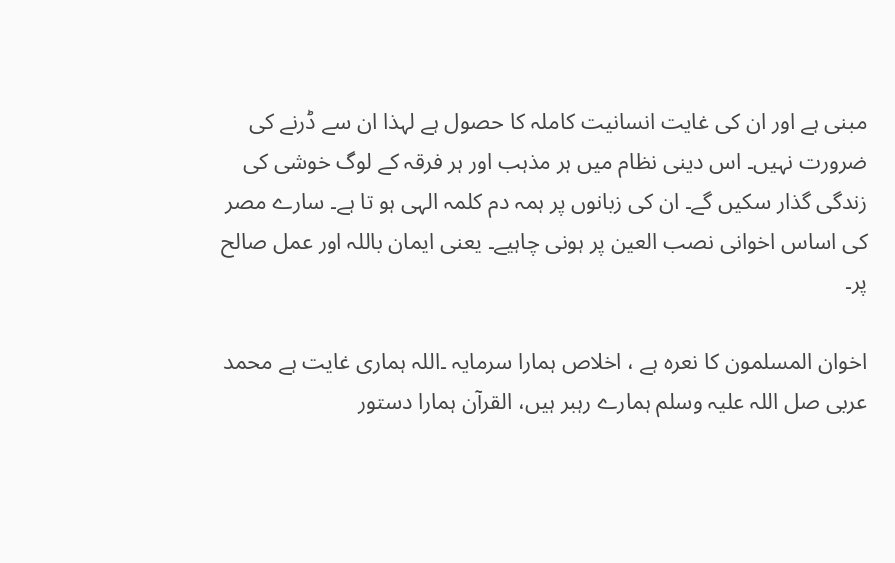مبنی ہے اور ان کی غایت انسانیت کاملہ کا حصول ہے لہذا ان سے ڈرنے کی ضرورت نہیں۔ اس دینی نظام میں ہر مذہب اور ہر فرقہ کے لوگ خوشی کی زندگی گذار سکیں گے۔ ان کی زبانوں پر ہمہ دم کلمہ الہی ہو تا ہے۔ سارے مصر کی اساس اخوانی نصب العین پر ہونی چاہیے۔ یعنی ایمان باللہ اور عمل صالح پر۔

اخوان المسلمون کا نعرہ ہے ، اخلاص ہمارا سرمایہ ۔اللہ ہماری غایت ہے محمد عربی صل اللہ علیہ وسلم ہمارے رہبر ہیں، القرآن ہمارا دستور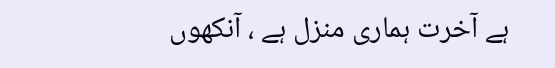ہے آخرت ہماری منزل ہے ، آنکھوں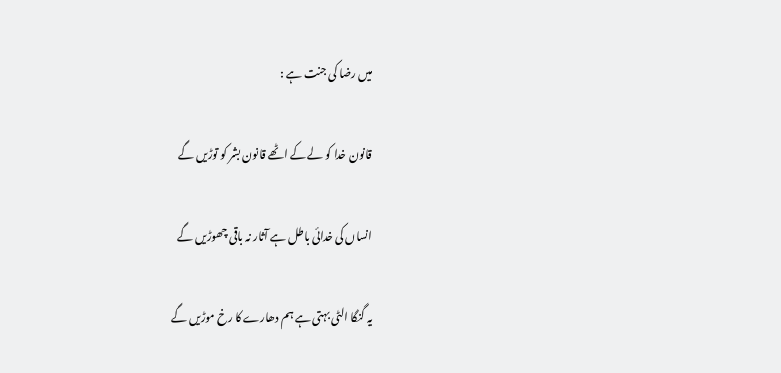میں رضا کی جنت ہے :

قانون خدا کو لے کے اٹھے قانون بشر کو توڑیں گے

انساں کی خدائی باطل ہے آثار نہ باقی چھوڑیں گے

یہ گنگا الٹی بہتی ہے ہم دھارے کا رخ موڑیں گے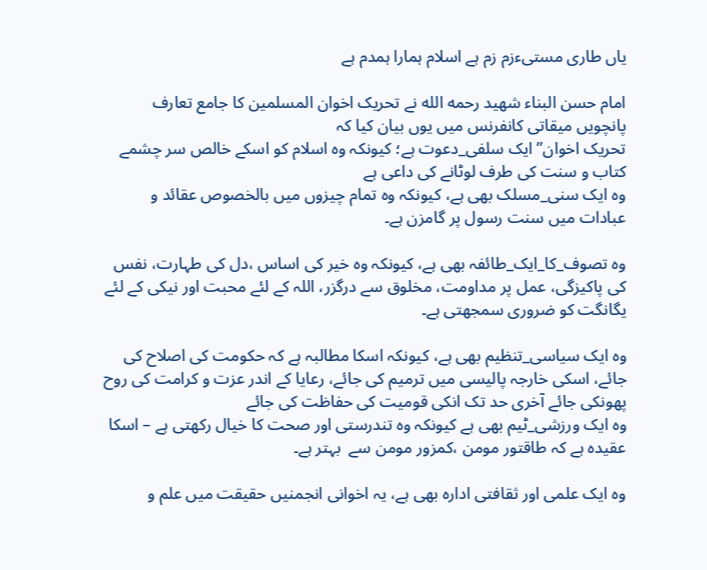یاں طاری مستیءزم زم ہے اسلام ہمارا ہمدم ہے

امام حسن البناء شهيد رحمه الله نے تحریک اخوان المسلمین کا جامع تعارف پانچویں میقاتی کانفرنس میں یوں بیان کیا کہ
تحریک اخوان” ایک سلفی_دعوت ہے؛ کیونکہ وہ اسلام کو اسکے خالص سر چشمے  کتاب و سنت کی طرف لوٹانے کی داعی ہے
وہ ایک سنی_مسلک بھی ہے، کیونکہ وہ تمام چیزوں میں بالخصوص عقائد و عبادات میں سنت رسول پر گامزن ہے۔

وہ تصوف_کا_ایک_طائفہ بھی ہے، کیونکہ وہ خیر کی اساس ،دل کی طہارت، نفس کی پاکیزگی، عمل پر مداومت، مخلوق سے درگزر، اللہ کے لئے محبت اور نیکی کے لئے یگانگت کو ضروری سمجھتی ہے۔

وہ ایک سیاسی_تنظیم بھی ہے، کیونکہ اسکا مطالبہ ہے کہ حکومت کی اصلاح کی جائے، اسکی خارجہ پالیسی میں ترمیم کی جائے، رعایا کے اندر عزت و کرامت کی روح پھونکی جائے آخری حد تک انکی قومیت کی حفاظت کی جائے
وہ ایک ورزشی_ٹیم بھی ہے کیونکہ وہ تندرستی اور صحت کا خیال رکھتی ہے – اسکا عقیدہ ہے کہ طاقتور مومن ،کمزور مومن سے  بہتر ہے۔

وہ ایک علمی اور ثقافتی ادارہ بھی ہے، یہ اخوانی انجمنیں حقیقت میں علم و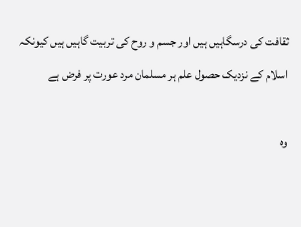ثقافت کی درسگاہیں ہیں اور جسم و روح کی تربیت گاہیں ہیں کیونکہ اسلام کے نزدیک حصول علم ہر مسلمان مرد عورت پر فرض ہے

وہ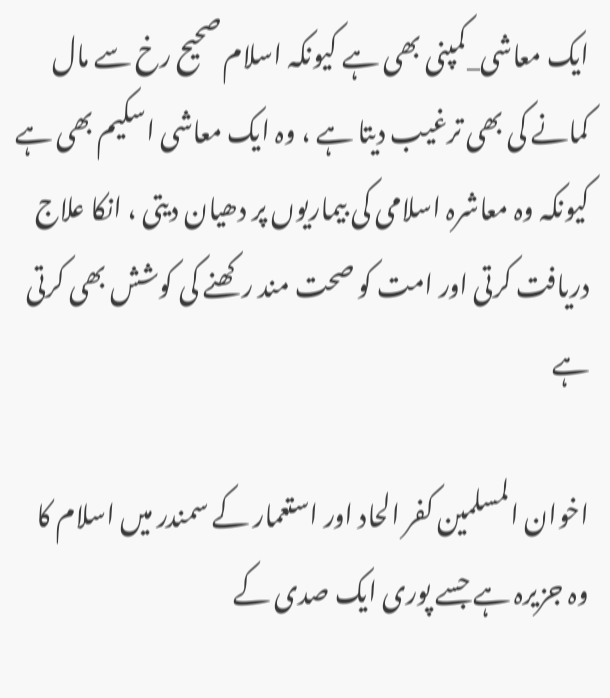ایک معاشی_کمپنی بھی ہے کیونکہ اسلام صحیح رخ سے مال کمانے کی بھی ترغیب دیتا ہے ، وہ ایک معاشی اسکیم بھی ہے کیونکہ وہ معاشرہ اسلامی کی بیماریوں پر دھیان دیتی ، انکا علاج دریافت کرتی اور امت کو صحت مند رکھنے کی کوشش بھی کرتی ہے

اخوان المسلمین کفر الحاد اور استعمار کے سمندر میں اسلام کا وہ جزیرہ ہے جسے پوری ایک صدی کے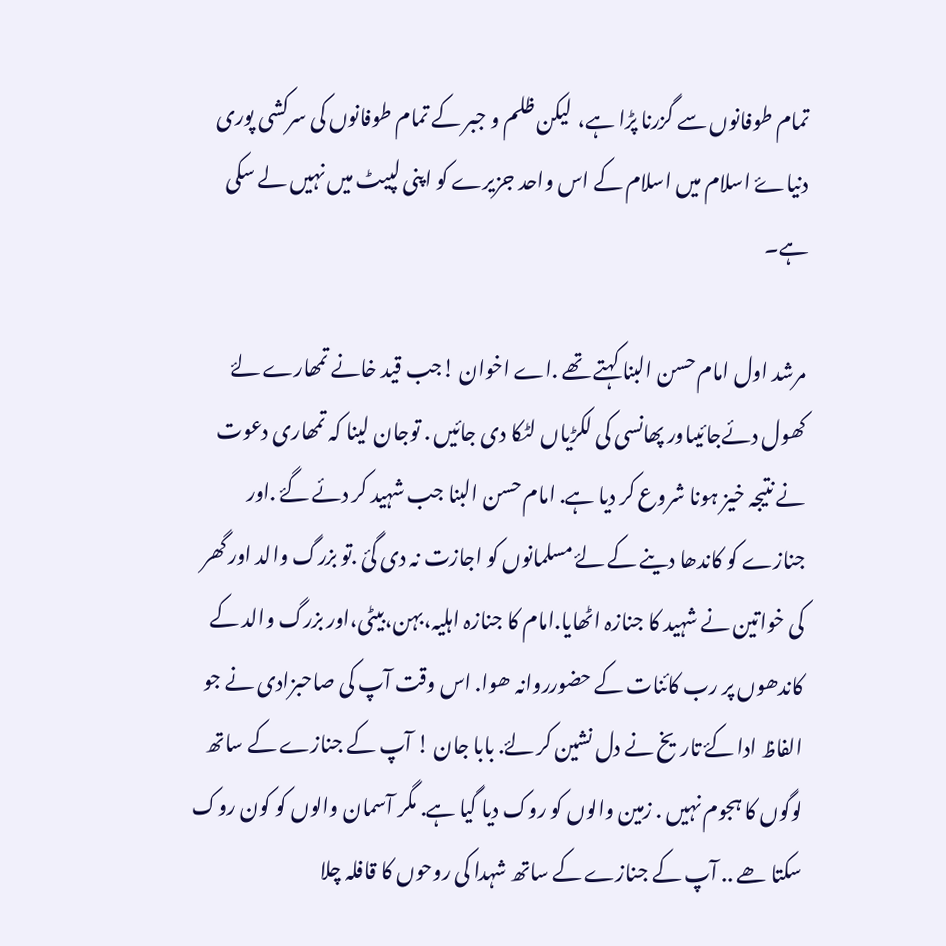تمام طوفانوں سے گزرنا پڑا ہے،  لیکن ظلم و جبر کے تمام طوفانوں کی سرکشی پوری دنیاۓ اسلام میں اسلام کے اس واحد جزیرے کو اپنی لپیٹ میں نہیں لے سکی ہے۔

مرشد اول امام حسن البنا کہتے تھے .اے اخوان !جب قید خانے تمھارے لۓ کھول دئےجائیںاور پھانسی کی لکڑیاں لٹکا دی جائیں . توجان لینا کہ تمھاری دعوت نے نتیجہ خیز ہونا شروع کر دیا ہے. امام حسن البنا جب شہید کر دئے گۓ .اور جنازے کو کاندھا دینے کے لۓ مسلمانوں کو اجازت نہ دی گئ .تو بزرگ والد اور گھر کی خواتین نے شہید کا جنازہ اٹھایا.امام کا جنازہ اہلیہ،بہن،بیٹی،اور بزرگ والد کے کاندھوں پر رب کائنات کے حضورروانہ ھوا. اس وقت آپ کی صاحبزادی نے جو الفاظ ادا کۓ تاریخ نے دل نشین کر لۓ. بابا جان ! آپ کے جنازے کے ساتھ لوگوں کا ہجوم نہیں . زمین والوں کو روک دیا گیا ہے. مگر آسمان والوں کو کون روک سکتا ھے .. آپ کے جنازے کے ساتھ شہدا کی روحوں کا قافلہ چلا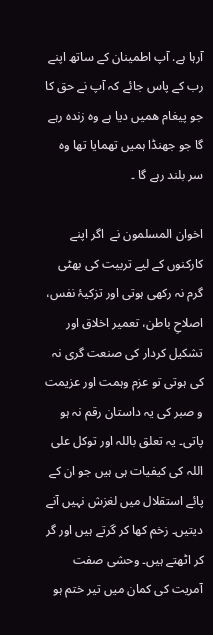آرہا ہے. آپ اطمینان کے ساتھ اپنے رب کے پاس جائے کہ آپ نے حق کا جو پیغام ھمیں دیا ہے وہ زندہ رہے گا جو جھنڈا ہمیں تھمایا تھا وہ سر بلند رہے گا ۔

اخوان المسلمون نے  اگر اپنے کارکنوں کے لیے تربیت کی بھٹی گرم نہ رکھی ہوتی اور تزکیۂ نفس، اصلاحِ باطن، تعمیر اخلاق اور تشکیل کردار کی صنعت گری نہ کی ہوتی تو عزم وہمت اور عزیمت و صبر کی یہ داستان رقم نہ ہو پاتی۔ یہ تعلق باللہ اور توکل علی اللہ کی کیفیات ہی ہیں جو ان کے پائے استقلال میں لغزش نہیں آنے دیتیں۔ زخم کھا کر گرتے ہیں اور گر کر اٹھتے ہیں۔ وحشی صفت آمریت کی کمان میں تیر ختم ہو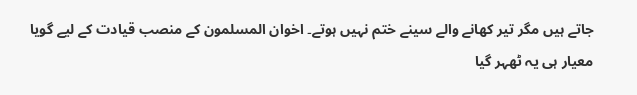جاتے ہیں مگر تیر کھانے والے سینے ختم نہیں ہوتے۔ اخوان المسلمون کے منصب قیادت کے لیے گویا معیار ہی یہ ٹھہر گیا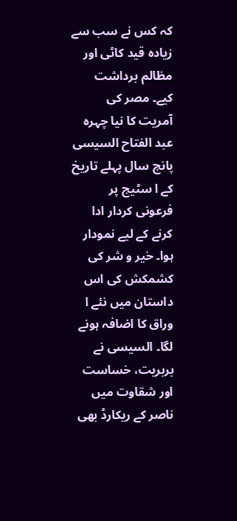کہ کس نے سب سے زیادہ قید کاٹی اور مظالم برداشت کیے۔ مصر کی آمریت کا نیا چہرہ عبد الفتاح السیسی پانچ سال پہلے تاریخ کے ا سٹیج پر فرعونی کردار ادا کرنے کے لیے نمودار ہوا۔ خیر و شر کی کشمکش کی اس داستان میں نئے ا وراق کا اضافہ ہونے لگا۔ السیسی نے بربریت، خساست اور شقاوت میں ناصر کے ریکارڈ بھی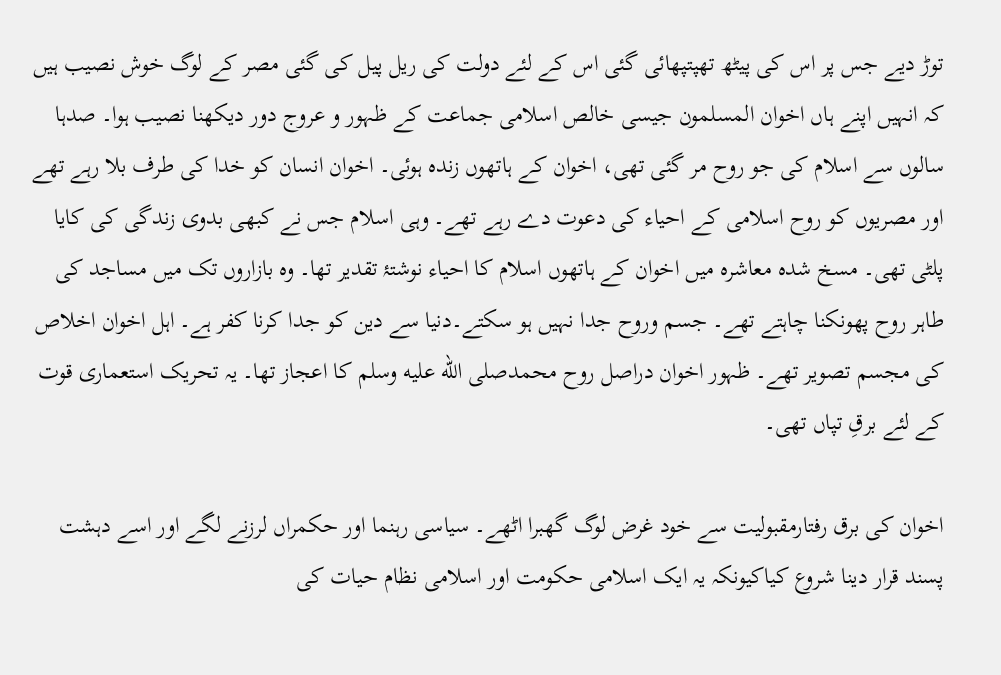توڑ دیے جس پر اس کی پیٹھ تھپتپھائی گئی اس کے لئے دولت کی ریل پیل کی گئی مصر کے لوگ خوش نصیب ہیں کہ انہیں اپنے ہاں اخوان المسلمون جیسی خالص اسلامی جماعت کے ظہور و عروج دور دیکھنا نصیب ہوا۔ صدہا سالوں سے اسلام کی جو روح مر گئی تھی، اخوان کے ہاتھوں زندہ ہوئی۔ اخوان انسان کو خدا کی طرف بلا رہے تھے اور مصریوں کو روح اسلامی کے احیاء کی دعوت دے رہے تھے۔ وہی اسلام جس نے کبھی بدوی زندگی کی کایا پلٹی تھی۔ مسخ شدہ معاشرہ میں اخوان کے ہاتھوں اسلام کا احیاء نوشتۂ تقدیر تھا۔ وہ بازاروں تک میں مساجد کی طاہر روح پھونکنا چاہتے تھے۔ جسم وروح جدا نہیں ہو سکتے۔دنیا سے دین کو جدا کرنا کفر ہے۔ اہل اخوان اخلاص کی مجسم تصویر تھے۔ ظہور اخوان دراصل روح محمدصلى الله عليه وسلم کا اعجاز تھا۔ یہ تحریک استعماری قوت کے لئے برقِ تپاں تھی۔

اخوان کی برق رفتارمقبولیت سے خود غرض لوگ گھبرا اٹھے۔ سیاسی رہنما اور حکمراں لرزنے لگے اور اسے دہشت پسند قرار دینا شروع کیاکیونکہ یہ ایک اسلامی حکومت اور اسلامی نظام حیات کی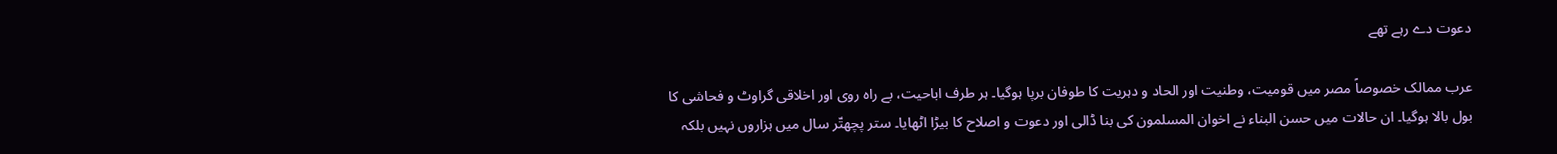دعوت دے رہے تھے

عرب ممالک خصوصاً مصر میں قومیت، وطنیت اور الحاد و دہریت کا طوفان برپا ہوگیا۔ ہر طرف اباحیت، بے راہ روی اور اخلاقی گراوٹ و فحاشی کا بول بالا ہوگیا۔ ان حالات میں حسن البناء نے اخوان المسلمون کی بنا ڈالی اور دعوت و اصلاح کا بیڑا اٹھایا۔ ستر پچھتّر سال میں ہزاروں نہیں بلکہ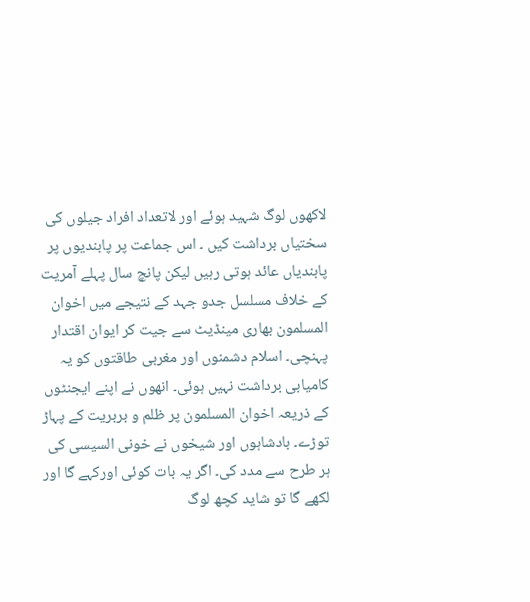لاکھوں لوگ شہید ہوئے اور لاتعداد افراد جیلوں کی سختیاں برداشت کیں ۔ اس جماعت پر پابندیوں پر پابندیاں عائد ہوتی رہیں لیکن پانچ سال پہلے آمریت کے خلاف مسلسل جدو جہد کے نتیجے میں اخوان المسلمون بھاری مینڈیٹ سے جیت کر ایوان اقتدار پہنچی۔ اسلام دشمنوں اور مغربی طاقتوں کو یہ کامیابی برداشت نہیں ہوئی۔ انھوں نے اپنے ایجنٹوں کے ذریعہ اخوان المسلمون پر ظلم و بربریت کے پہاڑ توڑے۔ بادشاہوں اور شیخوں نے خونی السیسی کی ہر طرح سے مدد کی۔ اگر یہ بات کوئی اورکہے گا اور لکھے گا تو شاید کچھ لوگ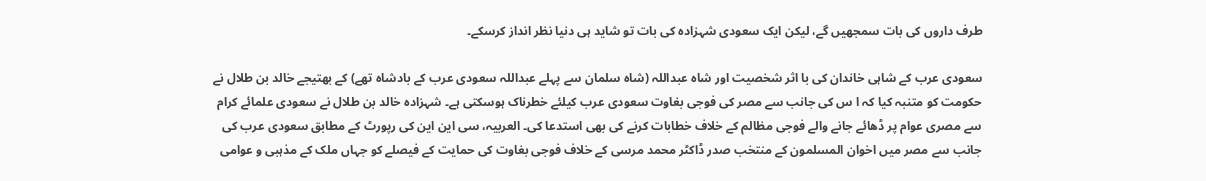طرف داروں کی بات سمجھیں گے، لیکن ایک سعودی شہزادہ کی بات تو شاید ہی دنیا نظر انداز کرسکے۔

سعودی عرب کے شاہی خاندان کی با اثر شخصیت اور شاہ عبداللہ (شاہ سلمان سے پہلے عبداللہ سعودی عرب کے بادشاہ تھے) کے بھتیجے خالد بن طلال نے حکومت کو متنبہ کیا کہ ا س کی جانب سے مصر کی فوجی بغاوت سعودی عرب کیلئے خطرناک ہوسکتی ہے۔ شہزادہ خالد بن طلال نے سعودی علمائے کرام سے مصری عوام پر ڈھائے جانے والے فوجی مظالم کے خلاف خطابات کرنے کی بھی استدعا کی۔ العربیہ، سی این این کی رپورٹ کے مطابق سعودی عرب کی جانب سے مصر میں اخوان المسلمون کے منتخب صدر ڈاکٹر محمد مرسی کے خلاف فوجی بغاوت کی حمایت کے فیصلے کو جہاں ملک کے مذہبی و عوامی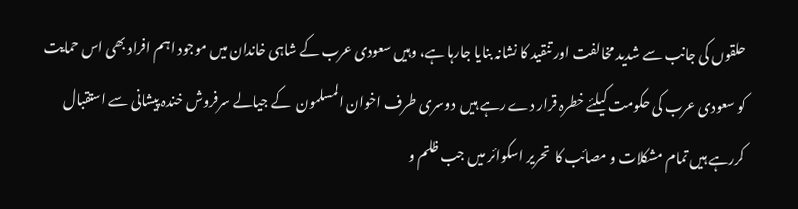حلقوں کی جانب سے شدید مخالفت اور تنقید کا نشانہ بنایا جارہا ہے، وہیں سعودی عرب کے شاہی خاندان میں موجود اہم افراد بھی اس حمایت کو سعودی عرب کی حکومت کیلئے خطرہ قرار دے رہے ہیں  دوسری طرف اخوان المسلمون  کے جیالے سرفروش خندہ پیشانی سے استقبال کررہے ہیں تمام مشکلات و مصائب کا  تحریر اسکوائر میں جب ظلم و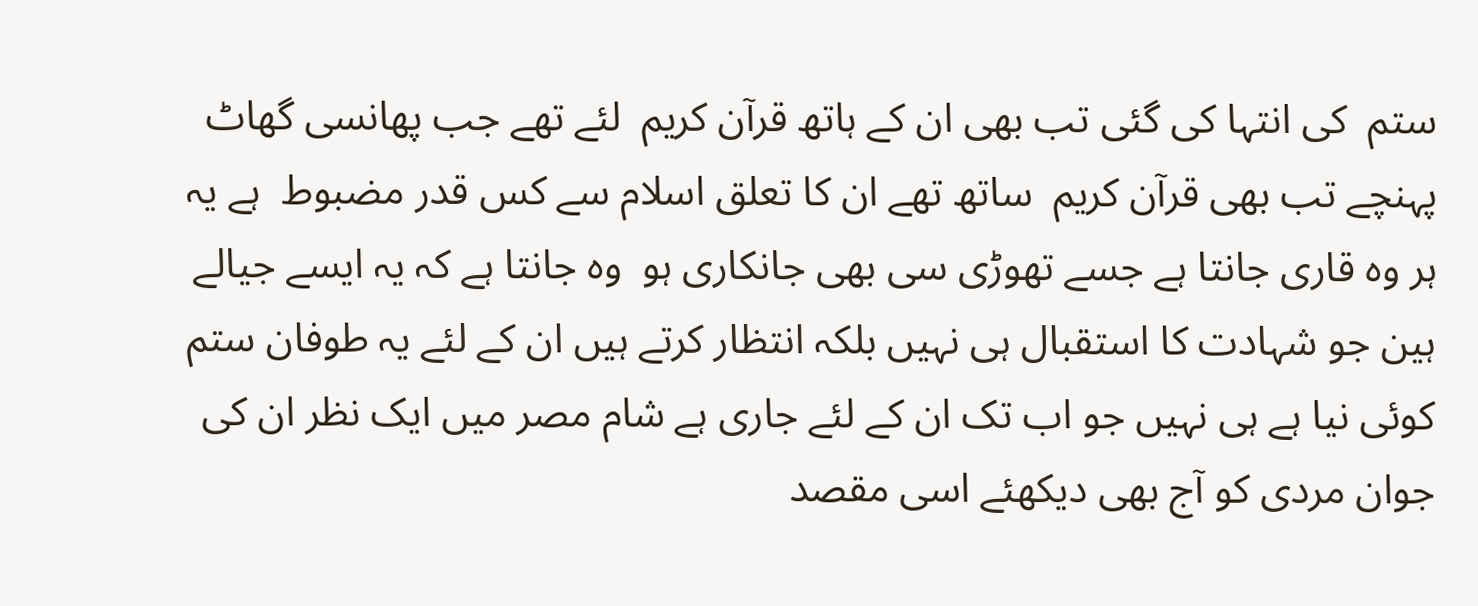ستم  کی انتہا کی گئی تب بھی ان کے ہاتھ قرآن کریم  لئے تھے جب پھانسی گھاٹ  پہنچے تب بھی قرآن کریم  ساتھ تھے ان کا تعلق اسلام سے کس قدر مضبوط  ہے یہ ہر وہ قاری جانتا ہے جسے تھوڑی سی بھی جانکاری ہو  وہ جانتا ہے کہ یہ ایسے جیالے ہین جو شہادت کا استقبال ہی نہیں بلکہ انتظار کرتے ہیں ان کے لئے یہ طوفان ستم کوئی نیا ہے ہی نہیں جو اب تک ان کے لئے جاری ہے شام مصر میں ایک نظر ان کی جوان مردی کو آج بھی دیکھئے اسی مقصد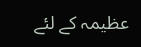عظیمہ کے لئے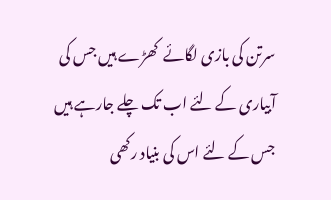سرتن کی بازی لگائے  کھڑے ہیں جس کی آبیاری کے لئے اب تک چلے جارہے ہیں جس کے لئے اس کی بنیاد رکھی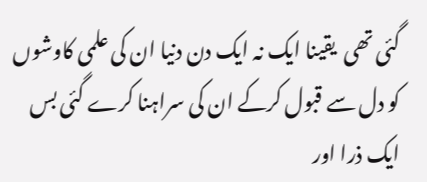گئی تھی  یقینا ایک نہ ایک دن دنیا ان کی علمی کاوشوں کو دل سے قبول کرکے ان کی سراہنا کرے گئی بس ایک ذرا اور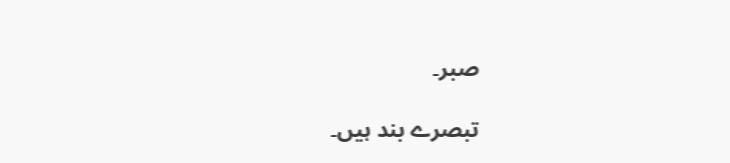صبر۔

تبصرے بند ہیں۔